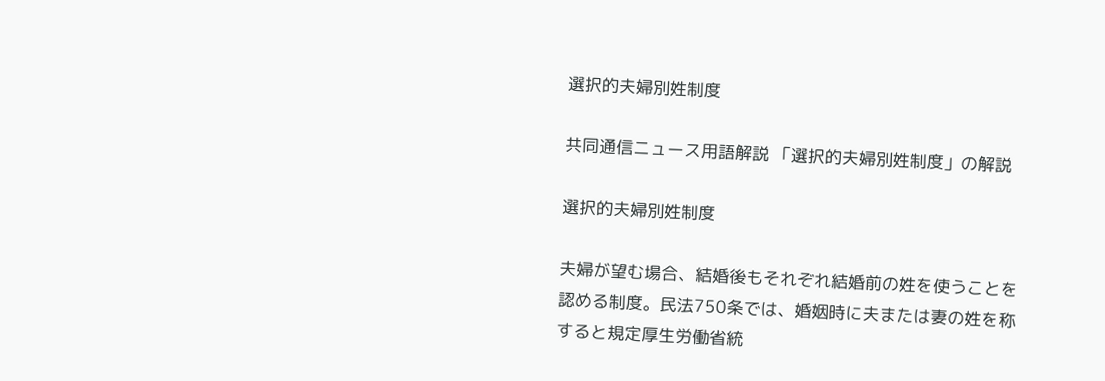選択的夫婦別姓制度

共同通信ニュース用語解説 「選択的夫婦別姓制度」の解説

選択的夫婦別姓制度

夫婦が望む場合、結婚後もそれぞれ結婚前の姓を使うことを認める制度。民法750条では、婚姻時に夫または妻の姓を称すると規定厚生労働省統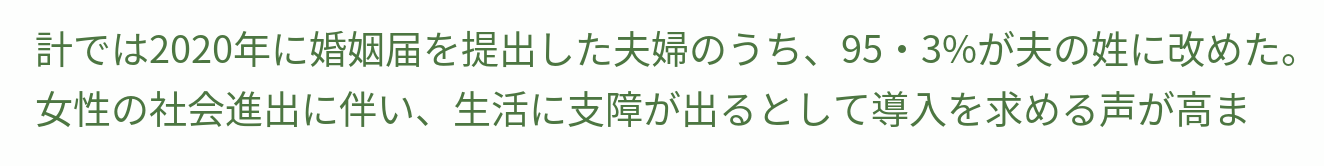計では2020年に婚姻届を提出した夫婦のうち、95・3%が夫の姓に改めた。女性の社会進出に伴い、生活に支障が出るとして導入を求める声が高ま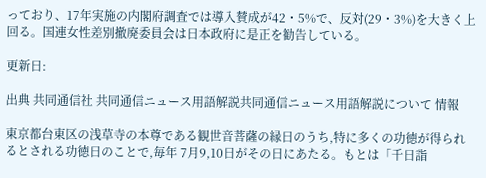っており、17年実施の内閣府調査では導入賛成が42・5%で、反対(29・3%)を大きく上回る。国連女性差別撤廃委員会は日本政府に是正を勧告している。

更新日:

出典 共同通信社 共同通信ニュース用語解説共同通信ニュース用語解説について 情報

東京都台東区の浅草寺の本尊である観世音菩薩の縁日のうち,特に多くの功徳が得られるとされる功徳日のことで,毎年 7月9,10日がその日にあたる。もとは「千日詣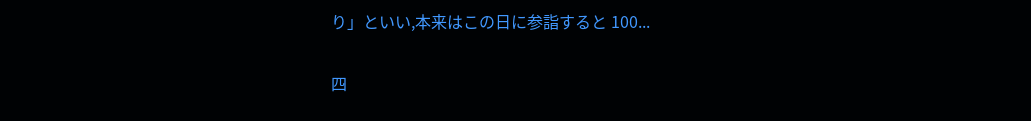り」といい,本来はこの日に参詣すると 100...

四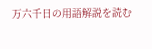万六千日の用語解説を読む